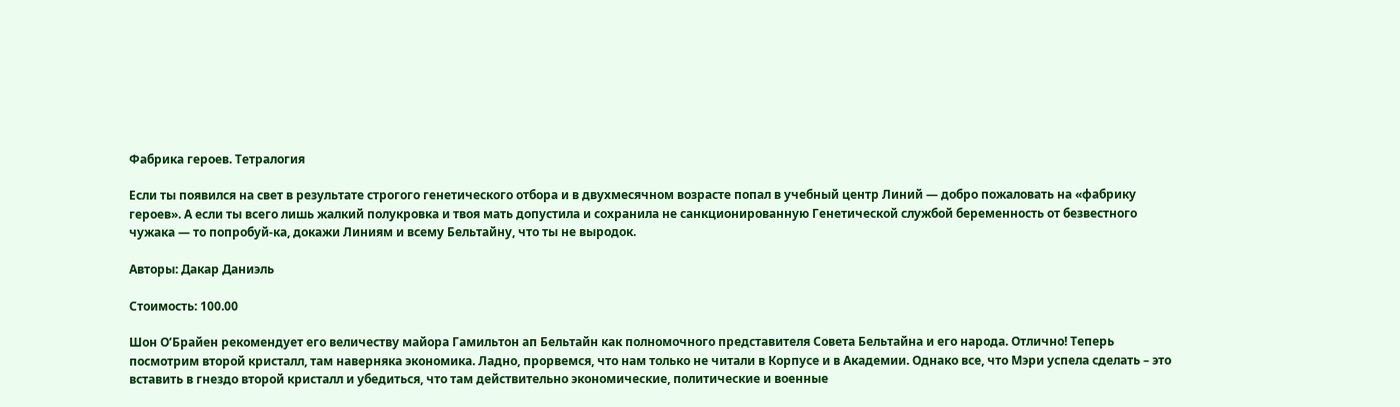Фабрика героев. Тетралогия

Если ты появился на свет в результате строгого генетического отбора и в двухмесячном возрасте попал в учебный центр Линий — добро пожаловать на «фабрику героев». А если ты всего лишь жалкий полукровка и твоя мать допустила и сохранила не санкционированную Генетической службой беременность от безвестного чужака — то попробуй-ка, докажи Линиям и всему Бельтайну, что ты не выродок.

Авторы: Дакар Даниэль

Стоимость: 100.00

Шон О’Брайен рекомендует его величеству майора Гамильтон ап Бельтайн как полномочного представителя Совета Бельтайна и его народа. Отлично! Теперь посмотрим второй кристалл, там наверняка экономика. Ладно, прорвемся, что нам только не читали в Корпусе и в Академии. Однако все, что Мэри успела сделать – это вставить в гнездо второй кристалл и убедиться, что там действительно экономические, политические и военные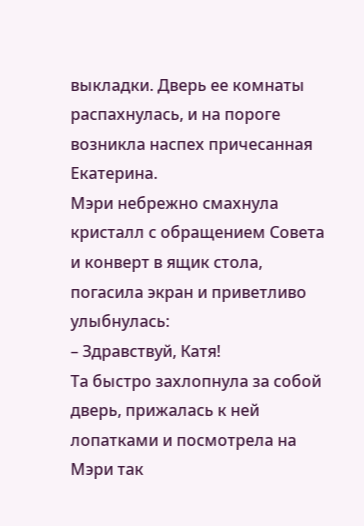выкладки. Дверь ее комнаты распахнулась, и на пороге возникла наспех причесанная Екатерина.
Мэри небрежно смахнула кристалл с обращением Совета и конверт в ящик стола, погасила экран и приветливо улыбнулась:
– Здравствуй, Катя!
Та быстро захлопнула за собой дверь, прижалась к ней лопатками и посмотрела на Мэри так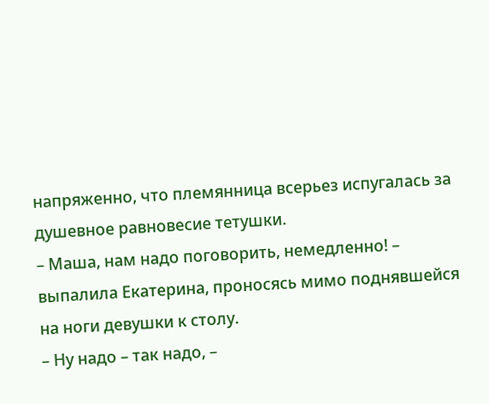напряженно, что племянница всерьез испугалась за душевное равновесие тетушки.
– Маша, нам надо поговорить, немедленно! – выпалила Екатерина, проносясь мимо поднявшейся на ноги девушки к столу.
– Ну надо – так надо, –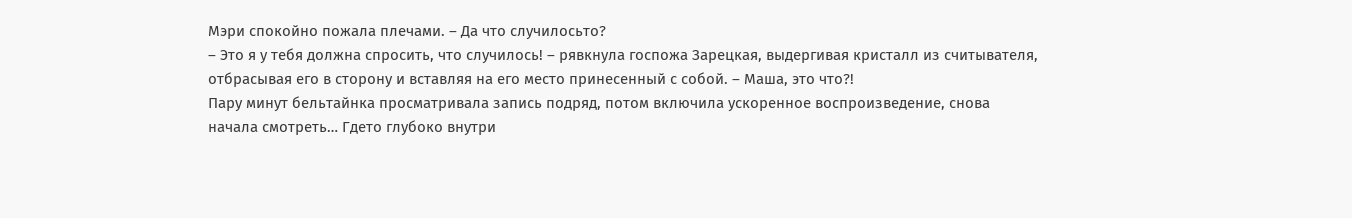Мэри спокойно пожала плечами. – Да что случилосьто?
– Это я у тебя должна спросить, что случилось! – рявкнула госпожа Зарецкая, выдергивая кристалл из считывателя, отбрасывая его в сторону и вставляя на его место принесенный с собой. – Маша, это что?!
Пару минут бельтайнка просматривала запись подряд, потом включила ускоренное воспроизведение, снова начала смотреть… Гдето глубоко внутри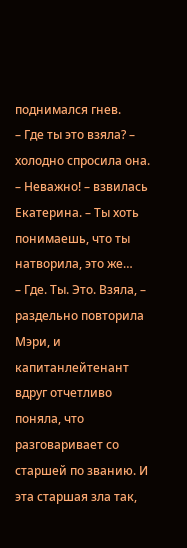поднимался гнев.
– Где ты это взяла? – холодно спросила она.
– Неважно! – взвилась Екатерина. – Ты хоть понимаешь, что ты натворила, это же…
– Где. Ты. Это. Взяла, – раздельно повторила Мэри, и капитанлейтенант вдруг отчетливо поняла, что разговаривает со старшей по званию. И эта старшая зла так,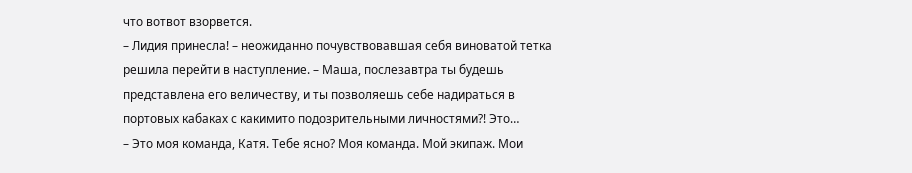что вотвот взорвется.
– Лидия принесла! – неожиданно почувствовавшая себя виноватой тетка решила перейти в наступление. – Маша, послезавтра ты будешь представлена его величеству, и ты позволяешь себе надираться в портовых кабаках с какимито подозрительными личностями?! Это…
– Это моя команда, Катя. Тебе ясно? Моя команда. Мой экипаж. Мои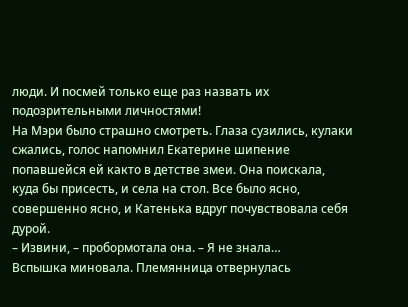люди. И посмей только еще раз назвать их подозрительными личностями!
На Мэри было страшно смотреть. Глаза сузились, кулаки сжались, голос напомнил Екатерине шипение попавшейся ей както в детстве змеи. Она поискала, куда бы присесть, и села на стол. Все было ясно, совершенно ясно, и Катенька вдруг почувствовала себя дурой.
– Извини, – пробормотала она. – Я не знала…
Вспышка миновала. Племянница отвернулась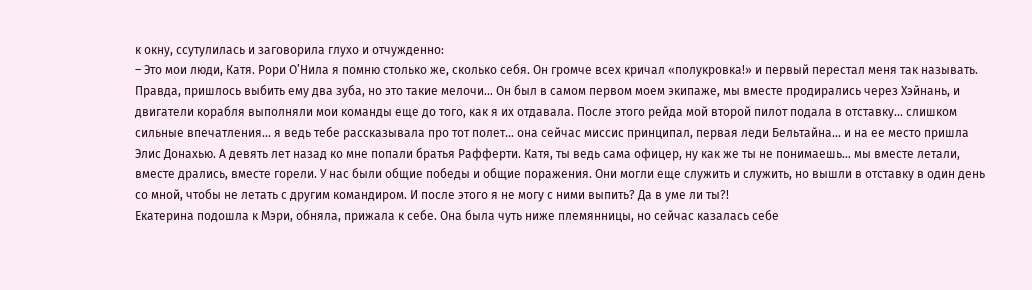к окну, ссутулилась и заговорила глухо и отчужденно:
– Это мои люди, Катя. Рори О’Нила я помню столько же, сколько себя. Он громче всех кричал «полукровка!» и первый перестал меня так называть. Правда, пришлось выбить ему два зуба, но это такие мелочи… Он был в самом первом моем экипаже, мы вместе продирались через Хэйнань, и двигатели корабля выполняли мои команды еще до того, как я их отдавала. После этого рейда мой второй пилот подала в отставку… слишком сильные впечатления… я ведь тебе рассказывала про тот полет… она сейчас миссис принципал, первая леди Бельтайна… и на ее место пришла Элис Донахью. А девять лет назад ко мне попали братья Рафферти. Катя, ты ведь сама офицер, ну как же ты не понимаешь… мы вместе летали, вместе дрались, вместе горели. У нас были общие победы и общие поражения. Они могли еще служить и служить, но вышли в отставку в один день со мной, чтобы не летать с другим командиром. И после этого я не могу с ними выпить? Да в уме ли ты?!
Екатерина подошла к Мэри, обняла, прижала к себе. Она была чуть ниже племянницы, но сейчас казалась себе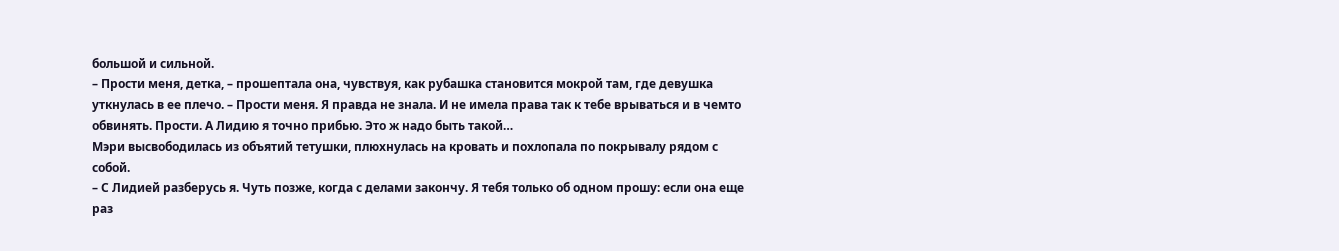большой и сильной.
– Прости меня, детка, – прошептала она, чувствуя, как рубашка становится мокрой там, где девушка уткнулась в ее плечо. – Прости меня. Я правда не знала. И не имела права так к тебе врываться и в чемто обвинять. Прости. А Лидию я точно прибью. Это ж надо быть такой…
Мэри высвободилась из объятий тетушки, плюхнулась на кровать и похлопала по покрывалу рядом с собой.
– С Лидией разберусь я. Чуть позже, когда с делами закончу. Я тебя только об одном прошу: если она еще раз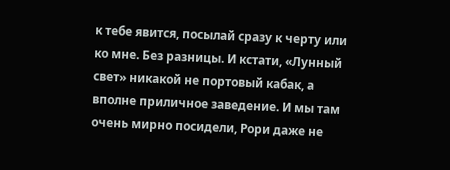к тебе явится, посылай сразу к черту или ко мне. Без разницы. И кстати, «Лунный свет» никакой не портовый кабак, а вполне приличное заведение. И мы там очень мирно посидели, Рори даже не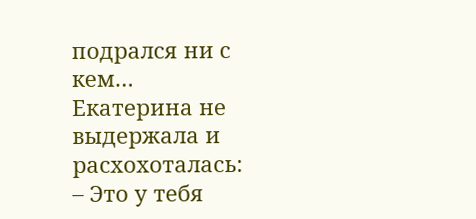подрался ни с кем…
Екатерина не выдержала и расхохоталась:
– Это у тебя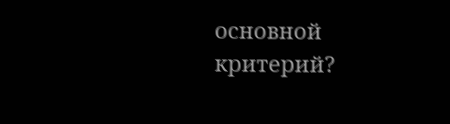основной критерий?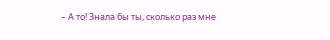– А то! Знала бы ты, сколько раз мне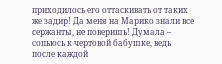приходилось его оттаскивать от таких же задир! Да меня на Марико знали все сержанты, не поверишь! Думала – сопьюсь к чертовой бабушке, ведь после каждой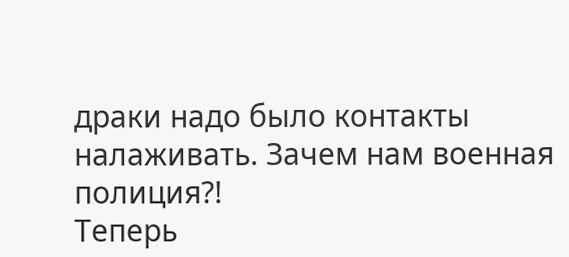драки надо было контакты налаживать. Зачем нам военная полиция?!
Теперь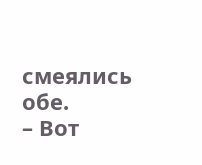смеялись обе.
– Вот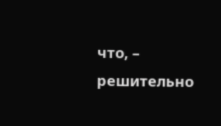что, – решительно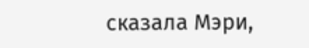сказала Мэри,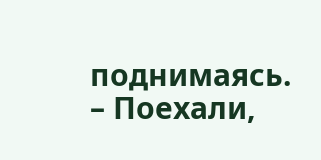поднимаясь. – Поехали,